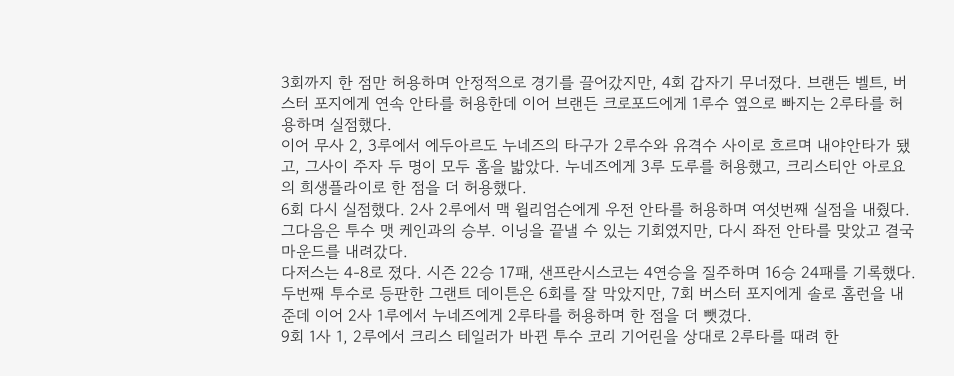3회까지 한 점만 허용하며 안정적으로 경기를 끌어갔지만, 4회 갑자기 무너졌다. 브랜든 벨트, 버스터 포지에게 연속 안타를 허용한데 이어 브랜든 크로포드에게 1루수 옆으로 빠지는 2루타를 허용하며 실점했다.
이어 무사 2, 3루에서 에두아르도 누네즈의 타구가 2루수와 유격수 사이로 흐르며 내야안타가 됐고, 그사이 주자 두 명이 모두 홈을 밟았다. 누네즈에게 3루 도루를 허용했고, 크리스티안 아로요의 희생플라이로 한 점을 더 허용했다.
6회 다시 실점했다. 2사 2루에서 맥 윌리엄슨에게 우전 안타를 허용하며 여섯번째 실점을 내줬다. 그다음은 투수 맷 케인과의 승부. 이닝을 끝낼 수 있는 기회였지만, 다시 좌전 안타를 맞았고 결국 마운드를 내려갔다.
다저스는 4-8로 졌다. 시즌 22승 17패, 샌프란시스코는 4연승을 질주하며 16승 24패를 기록했다. 두번째 투수로 등판한 그랜트 데이튼은 6회를 잘 막았지만, 7회 버스터 포지에게 솔로 홈런을 내준데 이어 2사 1루에서 누네즈에게 2루타를 허용하며 한 점을 더 뺏겼다.
9회 1사 1, 2루에서 크리스 테일러가 바뀐 투수 코리 기어린을 상대로 2루타를 때려 한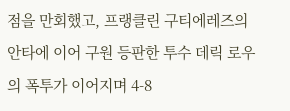점을 만회했고, 프랭클린 구티에레즈의 안타에 이어 구원 등판한 투수 데릭 로우의 폭투가 이어지며 4-8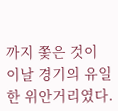까지 쫓은 것이 이날 경기의 유일한 위안거리였다.